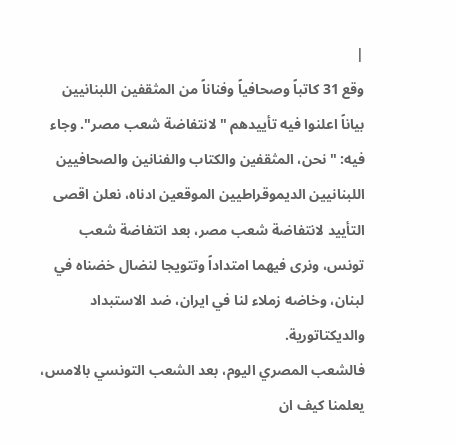|
وقع 31 كاتباً وصحافياً وفناناً من المثقفين اللبنانيين بياناً اعلنوا فيه تأييدهم "لانتفاضة شعب مصر". وجاء فيه: "نحن، المثقفين والكتاب والفنانين والصحافيين اللبنانيين الديموقراطيين الموقعين ادناه، نعلن اقصى التأييد لانتفاضة شعب مصر، بعد انتفاضة شعب تونس، ونرى فيهما امتداداً وتتويجا لنضال خضناه في لبنان، وخاضه زملاء لنا في ايران، ضد الاستبداد والديكتاتورية.
فالشعب المصري اليوم، بعد الشعب التونسي بالامس، يعلمنا كيف ان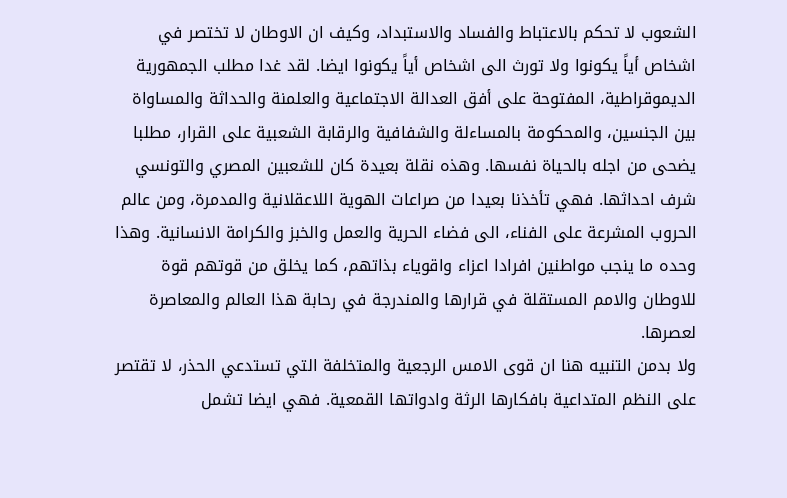الشعوب لا تحكم بالاعتباط والفساد والاستبداد، وكيف ان الاوطان لا تختصر في اشخاص أياً يكونوا ولا تورث الى اشخاص أياً يكونوا ايضا. لقد غدا مطلب الجمهورية الديموقراطية، المفتوحة على أفق العدالة الاجتماعية والعلمنة والحداثة والمساواة بين الجنسين، والمحكومة بالمساءلة والشفافية والرقابة الشعبية على القرار، مطلبا يضحى من اجله بالحياة نفسها. وهذه نقلة بعيدة كان للشعبين المصري والتونسي شرف احداثها. فهي تأخذنا بعيدا من صراعات الهوية اللاعقلانية والمدمرة، ومن عالم الحروب المشرعة على الفناء، الى فضاء الحرية والعمل والخبز والكرامة الانسانية. وهذا وحده ما ينجب مواطنين افرادا اعزاء واقوياء بذاتهم، كما يخلق من قوتهم قوة للاوطان والامم المستقلة في قرارها والمندرجة في رحابة هذا العالم والمعاصرة لعصرها.
ولا بدمن التنبيه هنا ان قوى الامس الرجعية والمتخلفة التي تستدعي الحذر، لا تقتصر على النظم المتداعية بافكارها الرثة وادواتها القمعية. فهي ايضا تشمل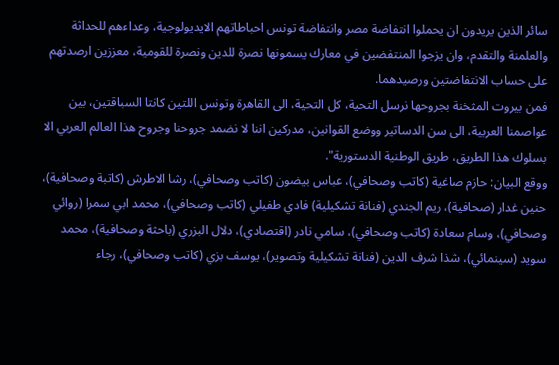سائر الذين يريدون ان يحملوا انتفاضة مصر وانتفاضة تونس احباطاتهم الايديولوجية، وعداءهم للحداثة والعلمنة والتقدم، وان يزجوا المنتفضين في معارك يسمونها نصرة للدين ونصرة للقومية، معززين ارصدتهم على حساب الانتفاضتين ورصيدهما.
فمن بيروت المثخنة بجروحها نرسل التحية، كل التحية، الى القاهرة وتونس اللتين كانتا السباقتين، بين عواصمنا العربية، الى سن الدساتير ووضع القوانين، مدركين اننا لا نضمد جروحنا وجروح هذا العالم العربي الا بسلوك هذا الطريق، طريق الوطنية الدستورية".
ووقع البيان: حازم صاغية (كاتب وصحافي)، عباس بيضون (كاتب وصحافي)، رشا الاطرش (كاتبة وصحافية)، حنين غدار (صحافية)، ريم الجندي (فنانة تشكيلية) فادي طفيلي (كاتب وصحافي)، محمد ابي سمرا (روائي وصحافي)، وسام سعادة (كاتب وصحافي)، سامي نادر (اقتصادي)، دلال البزري (باحثة وصحافية)، محمد سويد (سينمائي)، شذا شرف الدين (فنانة تشكيلية وتصوير)، يوسف بزي (كاتب وصحافي)، رجاء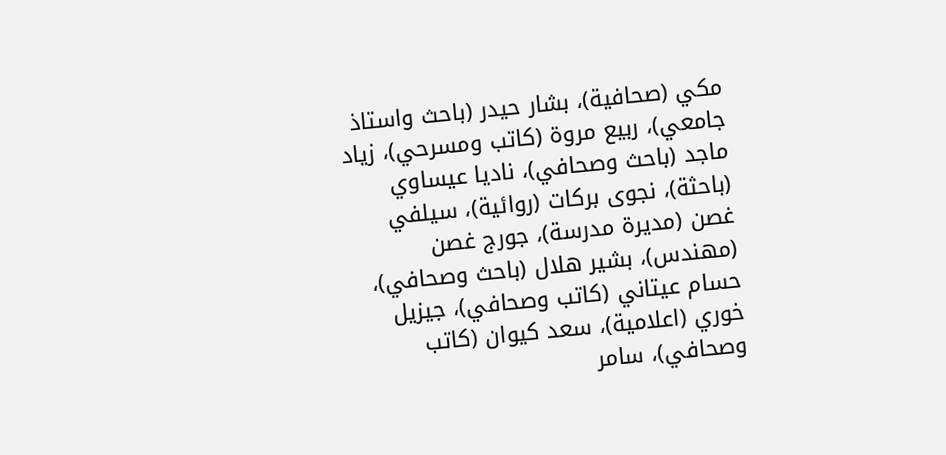مكي (صحافية)، بشار حيدر (باحث واستاذ جامعي)، ربيع مروة (كاتب ومسرحي)، زياد ماجد (باحث وصحافي)، ناديا عيساوي (باحثة)، نجوى بركات (روائية)، سيلفي غصن (مديرة مدرسة)، جورج غصن (مهندس)، بشير هلال (باحث وصحافي)، حسام عيتاني (كاتب وصحافي)، جيزيل خوري (اعلامية)، سعد كيوان (كاتب وصحافي)، سامر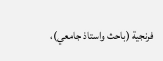فرنجية (باحث واستاذ جامعي)،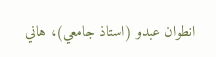انطوان عبدو (استاذ جامعي)، هاني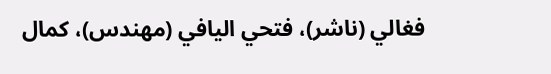فغالي (ناشر)، فتحي اليافي (مهندس)، كمال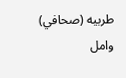طربيه (صحافي) وامل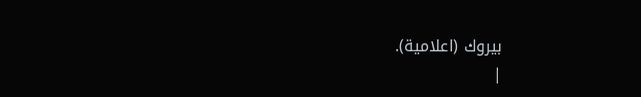بيروك (اعلامية).
|